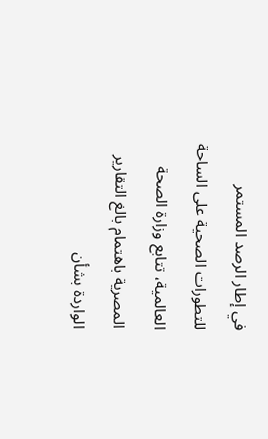في إطار الرصد المستمر للتطورات الصحية على الساحة العالمية، تتابع وزارة الصحة المصرية باهتمام بالغ التقارير الواردة بشأن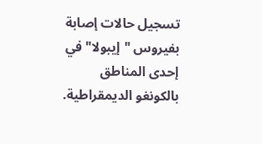تسجيل حالات إصابة بفيروس "إيبولا" في إحدى المناطق بالكونغو الديمقراطية.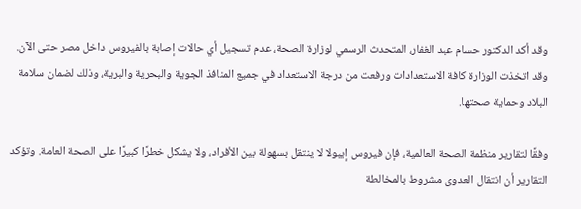وقد أكد الدكتور حسام عبد الغفار، المتحدث الرسمي لوزارة الصحة، عدم تسجيل أي حالات إصابة بالفيروس داخل مصر حتى الآن. وقد اتخذت الوزارة كافة الاستعدادات ورفعت من درجة الاستعداد في جميع المنافذ الجوية والبحرية والبرية، وذلك لضمان سلامة البلاد وحماية صحتها.

وفقًا لتقارير منظمة الصحة العالمية، فإن فيروس إيبولا لا ينتقل بسهولة بين الأفراد، ولا يشكل خطرًا كبيرًا على الصحة العامة. وتؤكد التقارير أن انتقال العدوى مشروط بالمخالطة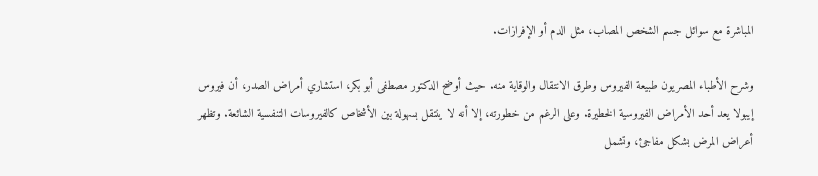المباشرة مع سوائل جسم الشخص المصاب، مثل الدم أو الإفرازات.

وشرح الأطباء المصريون طبيعة الفيروس وطرق الانتقال والوقاية منه. حيث أوضح الدكتور مصطفى أبو بكر، استشاري أمراض الصدر، أن فيروس إيبولا يعد أحد الأمراض الفيروسية الخطيرة. وعلى الرغم من خطورته، إلا أنه لا ينتقل بسهولة بين الأشخاص كالفيروسات التنفسية الشائعة. وتظهر أعراض المرض بشكل مفاجئ، وتشمل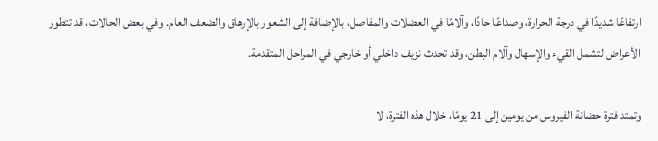ارتفاعًا شديدًا في درجة الحرارة، وصداعًا حادًا، وآلامًا في العضلات والمفاصل، بالإضافة إلى الشعور بالإرهاق والضعف العام. وفي بعض الحالات، قد تتطور الأعراض لتشمل القيء والإسهال وآلام البطن، وقد تحدث نزيف داخلي أو خارجي في المراحل المتقدمة.

وتمتد فترة حضانة الفيروس من يومين إلى 21 يومًا، خلال هذه الفترة، لا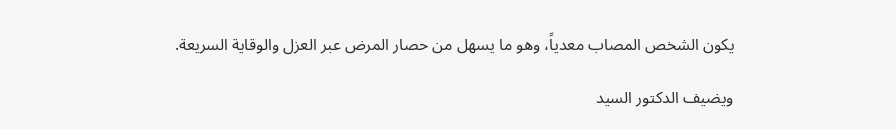يكون الشخص المصاب معدياً، وهو ما يسهل من حصار المرض عبر العزل والوقاية السريعة.

ويضيف الدكتور السيد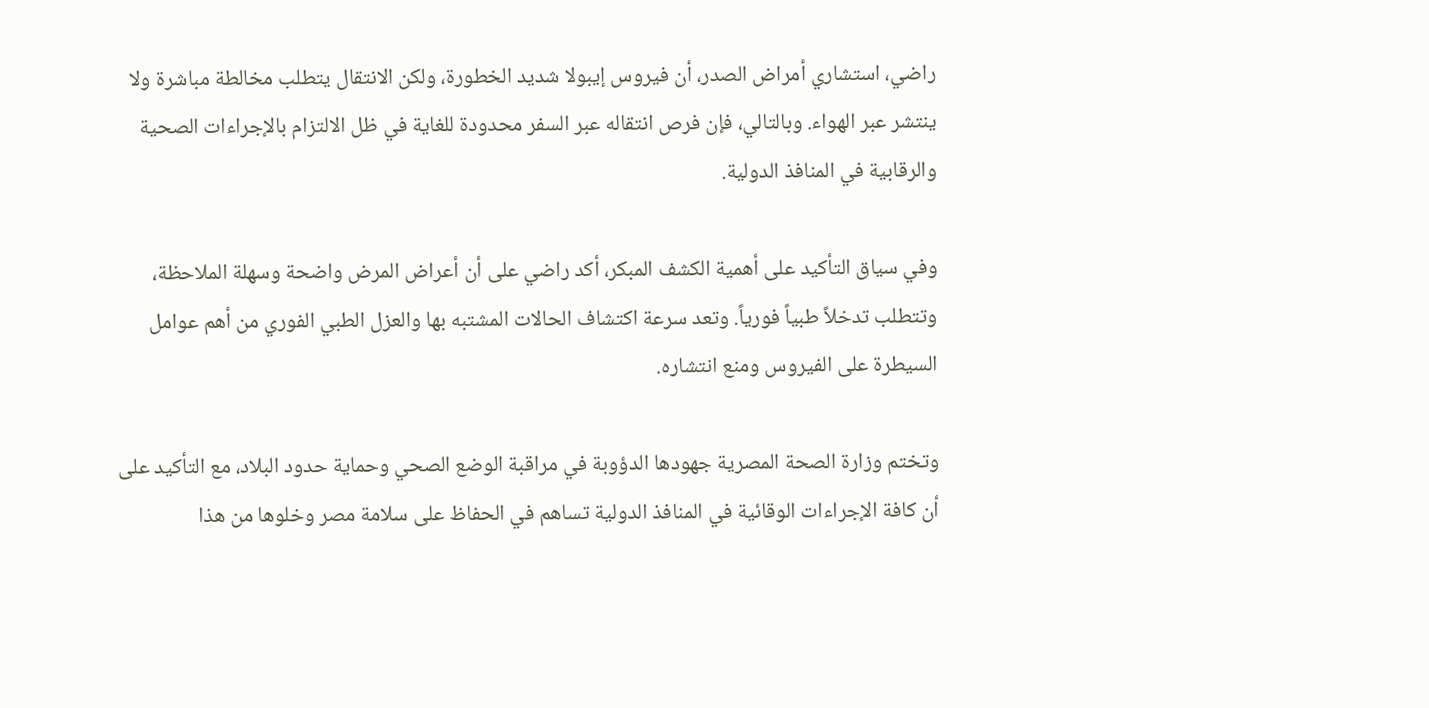راضي، استشاري أمراض الصدر، أن فيروس إيبولا شديد الخطورة، ولكن الانتقال يتطلب مخالطة مباشرة ولا ينتشر عبر الهواء. وبالتالي، فإن فرص انتقاله عبر السفر محدودة للغاية في ظل الالتزام بالإجراءات الصحية والرقابية في المنافذ الدولية.

وفي سياق التأكيد على أهمية الكشف المبكر، أكد راضي على أن أعراض المرض واضحة وسهلة الملاحظة، وتتطلب تدخلاً طبياً فورياً. وتعد سرعة اكتشاف الحالات المشتبه بها والعزل الطبي الفوري من أهم عوامل السيطرة على الفيروس ومنع انتشاره.

وتختم وزارة الصحة المصرية جهودها الدؤوبة في مراقبة الوضع الصحي وحماية حدود البلاد، مع التأكيد على أن كافة الإجراءات الوقائية في المنافذ الدولية تساهم في الحفاظ على سلامة مصر وخلوها من هذا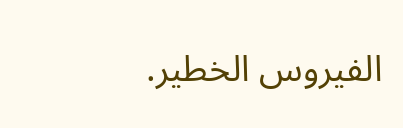الفيروس الخطير.